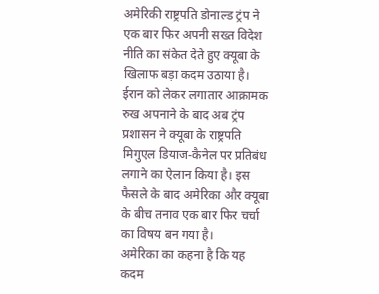अमेरिकी राष्ट्रपति डोनाल्ड ट्रंप ने एक बार फिर अपनी सख्त विदेश नीति का संकेत देते हुए क्यूबा के खिलाफ बड़ा कदम उठाया है। ईरान को लेकर लगातार आक्रामक रुख अपनाने के बाद अब ट्रंप प्रशासन ने क्यूबा के राष्ट्रपति मिगुएल डियाज-कैनेल पर प्रतिबंध लगाने का ऐलान किया है। इस फैसले के बाद अमेरिका और क्यूबा के बीच तनाव एक बार फिर चर्चा का विषय बन गया है।
अमेरिका का कहना है कि यह कदम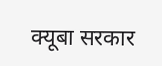क्यूबा सरकार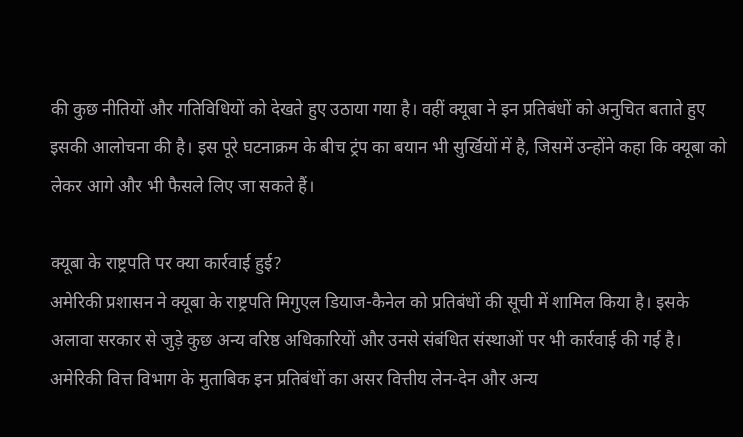की कुछ नीतियों और गतिविधियों को देखते हुए उठाया गया है। वहीं क्यूबा ने इन प्रतिबंधों को अनुचित बताते हुए इसकी आलोचना की है। इस पूरे घटनाक्रम के बीच ट्रंप का बयान भी सुर्खियों में है, जिसमें उन्होंने कहा कि क्यूबा को लेकर आगे और भी फैसले लिए जा सकते हैं।

क्यूबा के राष्ट्रपति पर क्या कार्रवाई हुई?
अमेरिकी प्रशासन ने क्यूबा के राष्ट्रपति मिगुएल डियाज-कैनेल को प्रतिबंधों की सूची में शामिल किया है। इसके अलावा सरकार से जुड़े कुछ अन्य वरिष्ठ अधिकारियों और उनसे संबंधित संस्थाओं पर भी कार्रवाई की गई है। अमेरिकी वित्त विभाग के मुताबिक इन प्रतिबंधों का असर वित्तीय लेन-देन और अन्य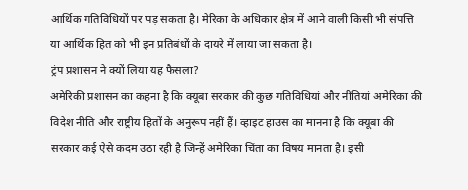आर्थिक गतिविधियों पर पड़ सकता है। मेरिका के अधिकार क्षेत्र में आने वाली किसी भी संपत्ति या आर्थिक हित को भी इन प्रतिबंधों के दायरे में लाया जा सकता है।
ट्रंप प्रशासन ने क्यों लिया यह फैसला?
अमेरिकी प्रशासन का कहना है कि क्यूबा सरकार की कुछ गतिविधियां और नीतियां अमेरिका की विदेश नीति और राष्ट्रीय हितों के अनुरूप नहीं हैं। व्हाइट हाउस का मानना है कि क्यूबा की सरकार कई ऐसे कदम उठा रही है जिन्हें अमेरिका चिंता का विषय मानता है। इसी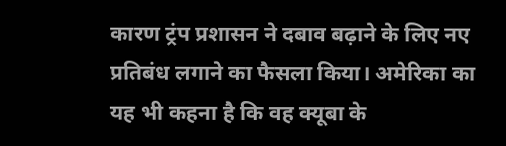कारण ट्रंप प्रशासन ने दबाव बढ़ाने के लिए नए प्रतिबंध लगाने का फैसला किया। अमेरिका का यह भी कहना है कि वह क्यूबा के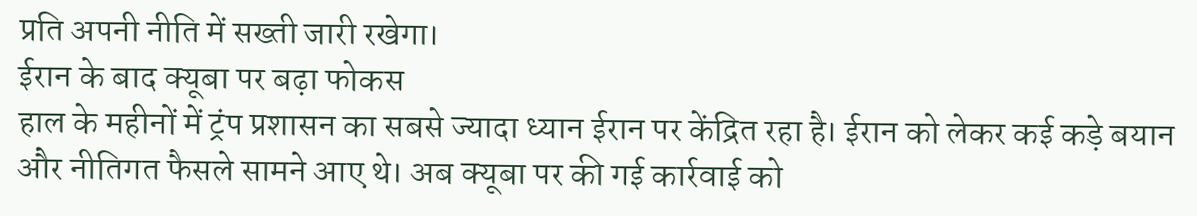प्रति अपनी नीति में सख्ती जारी रखेगा।
ईरान के बाद क्यूबा पर बढ़ा फोकस
हाल के महीनों में ट्रंप प्रशासन का सबसे ज्यादा ध्यान ईरान पर केंद्रित रहा है। ईरान को लेकर कई कड़े बयान और नीतिगत फैसले सामने आए थे। अब क्यूबा पर की गई कार्रवाई को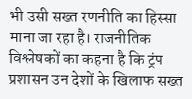भी उसी सख्त रणनीति का हिस्सा माना जा रहा है। राजनीतिक विश्लेषकों का कहना है कि ट्रंप प्रशासन उन देशों के खिलाफ सख्त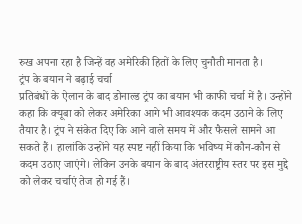रुख अपना रहा है जिन्हें वह अमेरिकी हितों के लिए चुनौती मानता है।
ट्रंप के बयान ने बढ़ाई चर्चा
प्रतिबंधों के ऐलान के बाद डोनाल्ड ट्रंप का बयान भी काफी चर्चा में है। उन्होंने कहा कि क्यूबा को लेकर अमेरिका आगे भी आवश्यक कदम उठाने के लिए तैयार है। ट्रंप ने संकेत दिए कि आने वाले समय में और फैसले सामने आ सकते हैं। हालांकि उन्होंने यह स्पष्ट नहीं किया कि भविष्य में कौन-कौन से कदम उठाए जाएंगे। लेकिन उनके बयान के बाद अंतरराष्ट्रीय स्तर पर इस मुद्दे को लेकर चर्चाएं तेज हो गई हैं।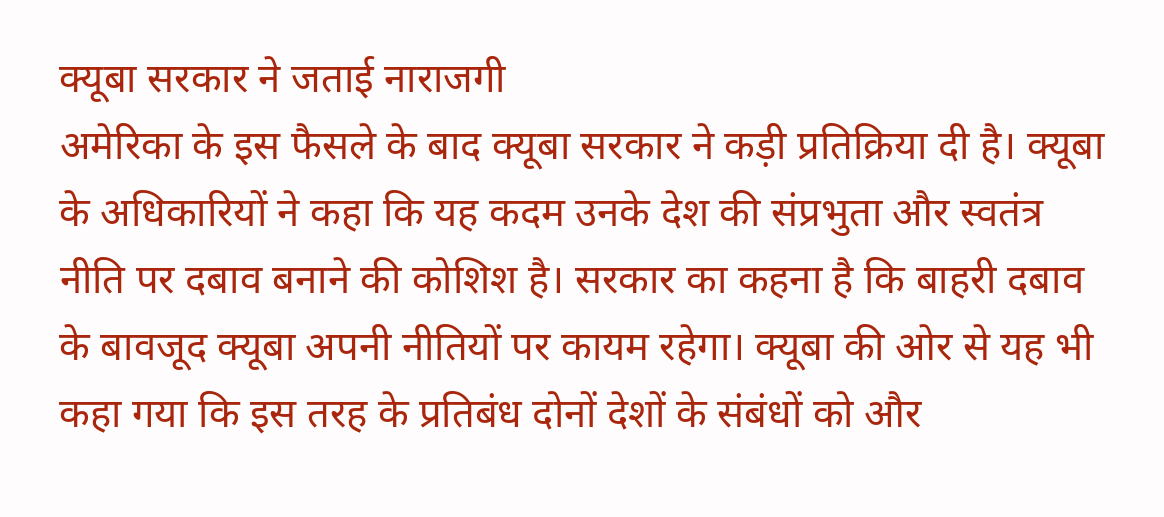क्यूबा सरकार ने जताई नाराजगी
अमेरिका के इस फैसले के बाद क्यूबा सरकार ने कड़ी प्रतिक्रिया दी है। क्यूबा के अधिकारियों ने कहा कि यह कदम उनके देश की संप्रभुता और स्वतंत्र नीति पर दबाव बनाने की कोशिश है। सरकार का कहना है कि बाहरी दबाव के बावजूद क्यूबा अपनी नीतियों पर कायम रहेगा। क्यूबा की ओर से यह भी कहा गया कि इस तरह के प्रतिबंध दोनों देशों के संबंधों को और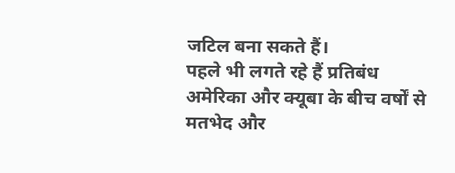जटिल बना सकते हैं।
पहले भी लगते रहे हैं प्रतिबंध
अमेरिका और क्यूबा के बीच वर्षों से मतभेद और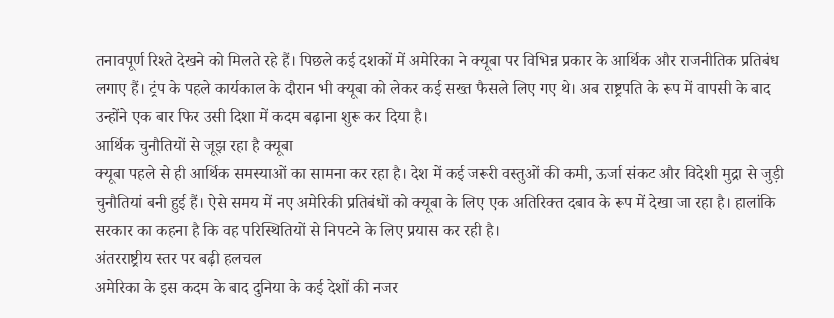तनावपूर्ण रिश्ते देखने को मिलते रहे हैं। पिछले कई दशकों में अमेरिका ने क्यूबा पर विभिन्न प्रकार के आर्थिक और राजनीतिक प्रतिबंध लगाए हैं। ट्रंप के पहले कार्यकाल के दौरान भी क्यूबा को लेकर कई सख्त फैसले लिए गए थे। अब राष्ट्रपति के रूप में वापसी के बाद उन्होंने एक बार फिर उसी दिशा में कदम बढ़ाना शुरू कर दिया है।
आर्थिक चुनौतियों से जूझ रहा है क्यूबा
क्यूबा पहले से ही आर्थिक समस्याओं का सामना कर रहा है। देश में कई जरूरी वस्तुओं की कमी, ऊर्जा संकट और विदेशी मुद्रा से जुड़ी चुनौतियां बनी हुई हैं। ऐसे समय में नए अमेरिकी प्रतिबंधों को क्यूबा के लिए एक अतिरिक्त दबाव के रूप में देखा जा रहा है। हालांकि सरकार का कहना है कि वह परिस्थितियों से निपटने के लिए प्रयास कर रही है।
अंतरराष्ट्रीय स्तर पर बढ़ी हलचल
अमेरिका के इस कदम के बाद दुनिया के कई देशों की नजर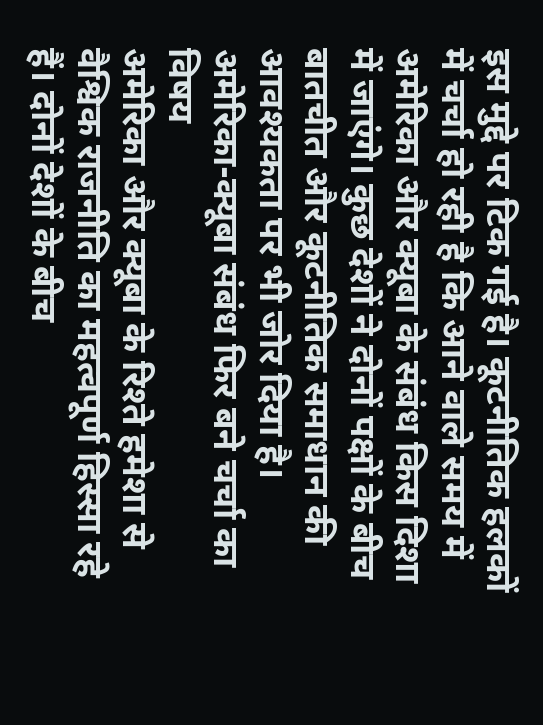इस मुद्दे पर टिक गई है। कूटनीतिक हलकों में चर्चा हो रही है कि आने वाले समय में अमेरिका और क्यूबा के संबंध किस दिशा में जाएंगे। कुछ देशों ने दोनों पक्षों के बीच बातचीत और कूटनीतिक समाधान की आवश्यकता पर भी जोर दिया है।
अमेरिका-क्यूबा संबंध फिर बने चर्चा का विषय
अमेरिका और क्यूबा के रिश्ते हमेशा से वैश्विक राजनीति का महत्वपूर्ण हिस्सा रहे हैं। दोनों देशों के बीच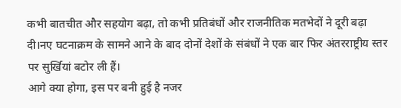कभी बातचीत और सहयोग बढ़ा, तो कभी प्रतिबंधों और राजनीतिक मतभेदों ने दूरी बढ़ा दी।नए घटनाक्रम के सामने आने के बाद दोनों देशों के संबंधों ने एक बार फिर अंतरराष्ट्रीय स्तर पर सुर्खियां बटोर ली हैं।
आगे क्या होगा, इस पर बनी हुई है नजर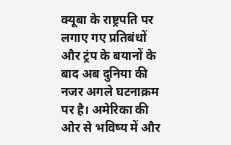क्यूबा के राष्ट्रपति पर लगाए गए प्रतिबंधों और ट्रंप के बयानों के बाद अब दुनिया की नजर अगले घटनाक्रम पर है। अमेरिका की ओर से भविष्य में और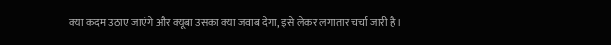क्या कदम उठाए जाएंगे और क्यूबा उसका क्या जवाब देगा, इसे लेकर लगातार चर्चा जारी है।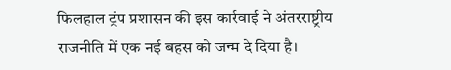फिलहाल ट्रंप प्रशासन की इस कार्रवाई ने अंतरराष्ट्रीय राजनीति में एक नई बहस को जन्म दे दिया है।